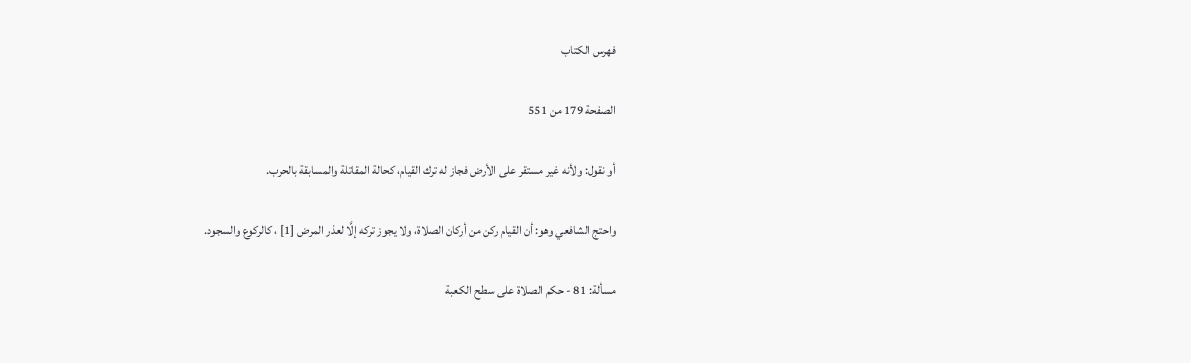فهرس الكتاب

الصفحة 179 من 551

أو نقول: ولأنه غير مستقر على الأرض فجاز له ترك القيام، كحالة المقاتلة والمسابقة بالحرب.

واحتج الشافعي وهو: أن القيام ركن من أركان الصلاة، ولا يجوز تركه إلَّا لعذر المرض [1] ، كالركوع والسجود.

مسألة: 81 - حكم الصلاة على سطح الكعبة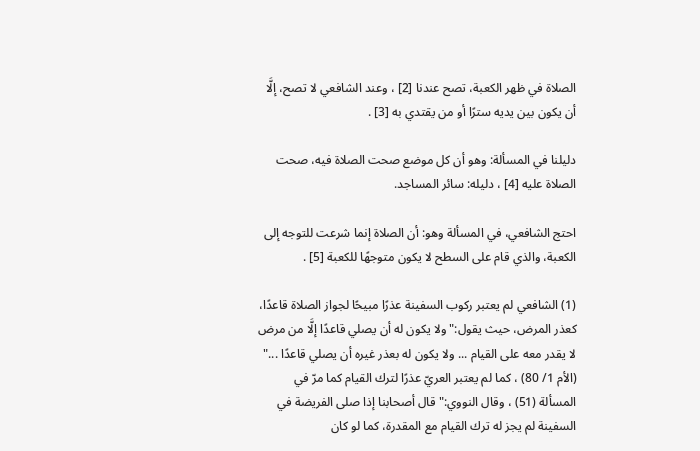الصلاة في ظهر الكعبة، تصح عندنا [2] ، وعند الشافعي لا تصح، إلَّا أن يكون بين يديه سترًا أو من يقتدي به [3] .

دليلنا في المسألة: وهو أن كل موضع صحت الصلاة فيه، صحت الصلاة عليه [4] ، دليله: سائر المساجد.

احتج الشافعي، في المسألة وهو: أن الصلاة إنما شرعت للتوجه إلى الكعبة، والذي قام على السطح لا يكون متوجهًا للكعبة [5] .

(1) الشافعي لم يعتبر ركوب السفينة عذرًا مبيحًا لجواز الصلاة قاعدًا، كعذر المرض، حيث يقول:"ولا يكون له أن يصلي قاعدًا إلَّا من مرض لا يقدر معه على القيام ... ولا يكون له بعذر غيره أن يصلي قاعدًا ..." (الأم 1/ 80) ، كما لم يعتبر العريّ عذرًا لترك القيام كما مرّ في المسألة (51) ، وقال النووي:"قال أصحابنا إذا صلى الفريضة في السفينة لم يجز له ترك القيام مع المقدرة، كما لو كان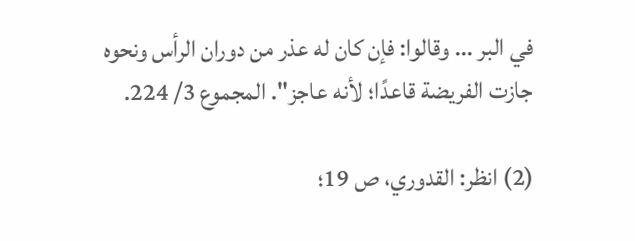في البر ... وقالوا: فإن كان له عذر من دوران الرأس ونحوه جازت الفريضة قاعدًا؛ لأنه عاجز". المجموع 3/ 224.

(2) انظر: القدوري، ص 19؛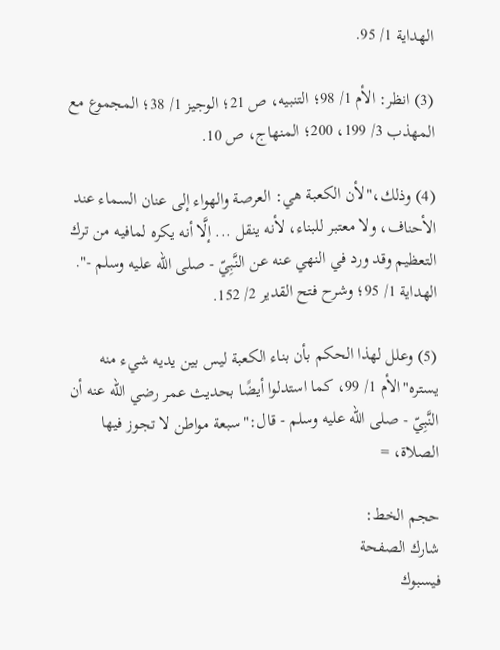الهداية 1/ 95.

(3) انظر: الأم 1/ 98؛ التنبيه، ص 21؛ الوجيز 1/ 38؛ المجموع مع المهذب 3/ 199، 200؛ المنهاج، ص 10.

(4) وذلك،"لأن الكعبة هي: العرصة والهواء إلى عنان السماء عند الأحناف، ولا معتبر للبناء، لأنه ينقل ... إلَّا أنه يكره لمافيه من ترك التعظيم وقد ورد في النهي عنه عن النَّبِيّ - صلى الله عليه وسلم -". الهداية 1/ 95؛ وشرح فتح القدير 2/ 152.

(5) وعلل لهذا الحكم بأن بناء الكعبة ليس بين يديه شيء منه يستره"الأم 1/ 99، كما استدلوا أيضًا بحديث عمر رضي الله عنه أن النَّبِيّ - صلى الله عليه وسلم - قال:"سبعة مواطن لا تجوز فيها الصلاة، =

حجم الخط:
شارك الصفحة
فيسبوك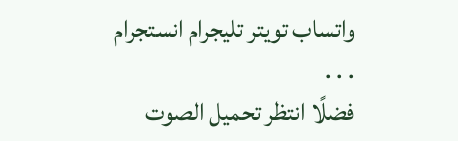واتساب تويتر تليجرام انستجرام
. . .
فضلًا انتظر تحميل الصوت